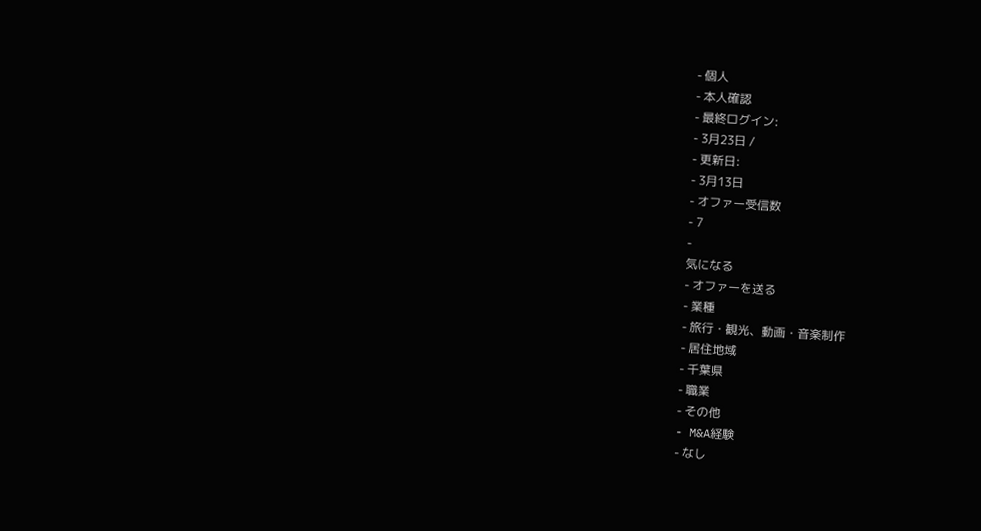- 個人
- 本人確認
- 最終ログイン:
- 3月23日 /
- 更新日:
- 3月13日
- オファー受信数
- 7
-
気になる
- オファーを送る
- 業種
- 旅行・観光、動画・音楽制作
- 居住地域
- 千葉県
- 職業
- その他
- M&A経験
- なし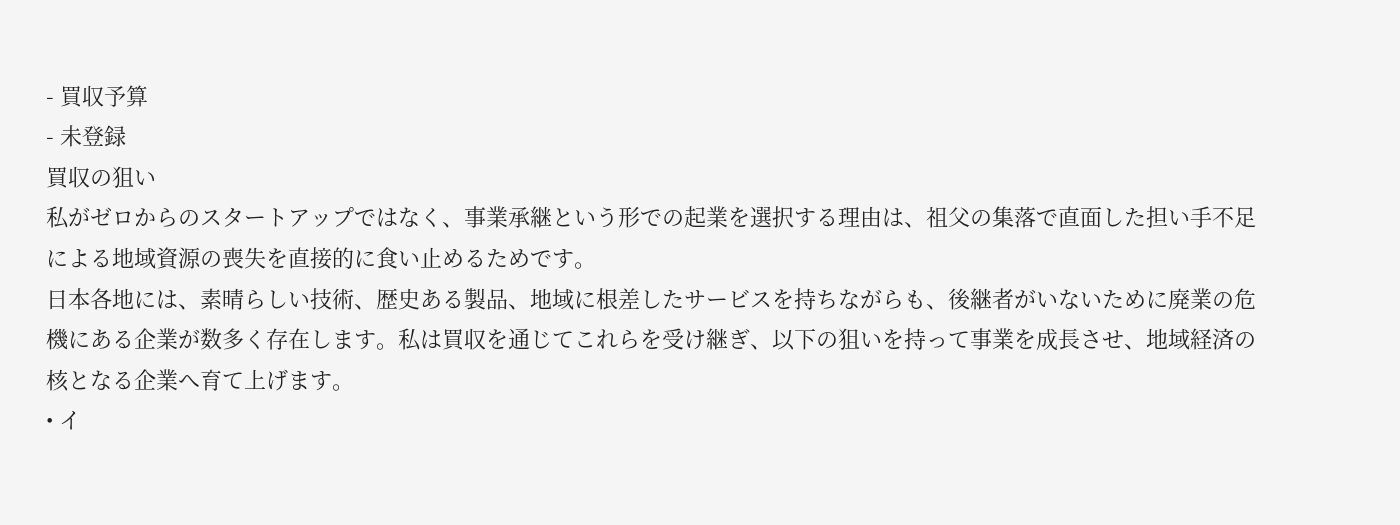- 買収予算
- 未登録
買収の狙い
私がゼロからのスタートアップではなく、事業承継という形での起業を選択する理由は、祖父の集落で直面した担い手不足による地域資源の喪失を直接的に食い止めるためです。
日本各地には、素晴らしい技術、歴史ある製品、地域に根差したサービスを持ちながらも、後継者がいないために廃業の危機にある企業が数多く存在します。私は買収を通じてこれらを受け継ぎ、以下の狙いを持って事業を成長させ、地域経済の核となる企業へ育て上げます。
• イ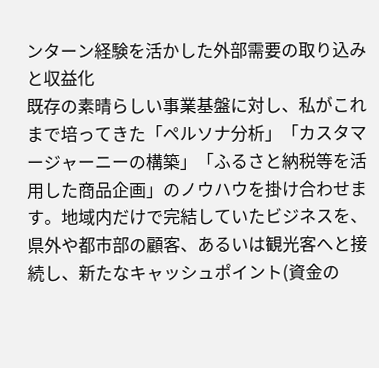ンターン経験を活かした外部需要の取り込みと収益化
既存の素晴らしい事業基盤に対し、私がこれまで培ってきた「ペルソナ分析」「カスタマージャーニーの構築」「ふるさと納税等を活用した商品企画」のノウハウを掛け合わせます。地域内だけで完結していたビジネスを、県外や都市部の顧客、あるいは観光客へと接続し、新たなキャッシュポイント(資金の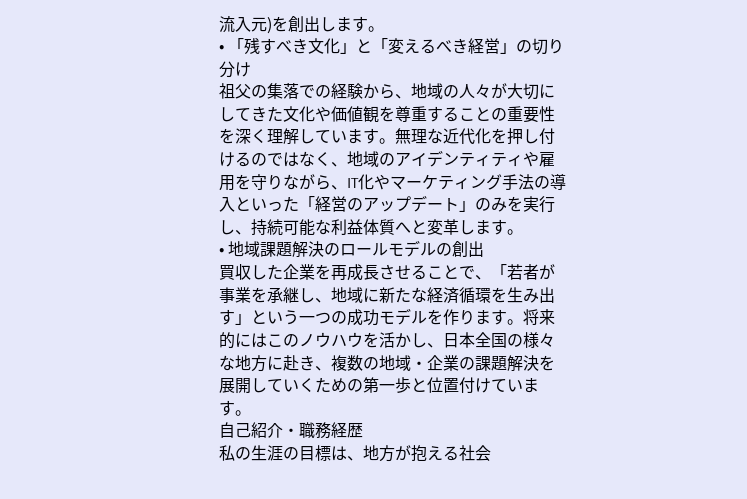流入元)を創出します。
• 「残すべき文化」と「変えるべき経営」の切り分け
祖父の集落での経験から、地域の人々が大切にしてきた文化や価値観を尊重することの重要性を深く理解しています。無理な近代化を押し付けるのではなく、地域のアイデンティティや雇用を守りながら、IT化やマーケティング手法の導入といった「経営のアップデート」のみを実行し、持続可能な利益体質へと変革します。
• 地域課題解決のロールモデルの創出
買収した企業を再成長させることで、「若者が事業を承継し、地域に新たな経済循環を生み出す」という一つの成功モデルを作ります。将来的にはこのノウハウを活かし、日本全国の様々な地方に赴き、複数の地域・企業の課題解決を展開していくための第一歩と位置付けています。
自己紹介・職務経歴
私の生涯の目標は、地方が抱える社会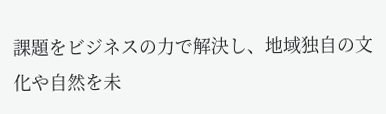課題をビジネスの力で解決し、地域独自の文化や自然を未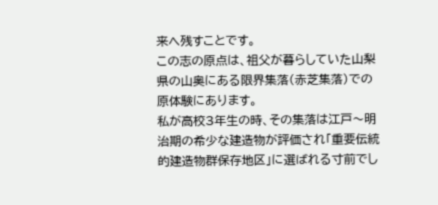来へ残すことです。
この志の原点は、祖父が暮らしていた山梨県の山奥にある限界集落(赤芝集落)での原体験にあります。
私が高校3年生の時、その集落は江戸〜明治期の希少な建造物が評価され「重要伝統的建造物群保存地区」に選ばれる寸前でし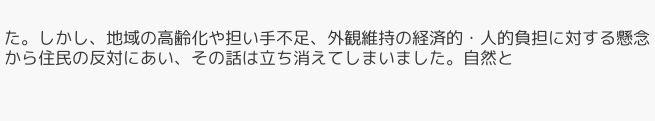た。しかし、地域の高齢化や担い手不足、外観維持の経済的・人的負担に対する懸念から住民の反対にあい、その話は立ち消えてしまいました。自然と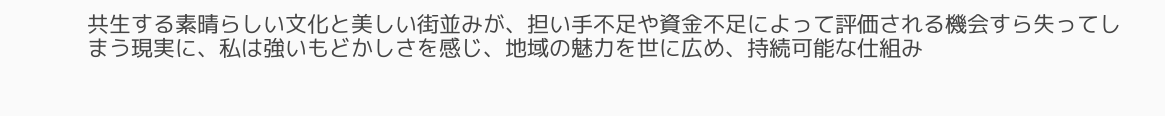共生する素晴らしい文化と美しい街並みが、担い手不足や資金不足によって評価される機会すら失ってしまう現実に、私は強いもどかしさを感じ、地域の魅力を世に広め、持続可能な仕組み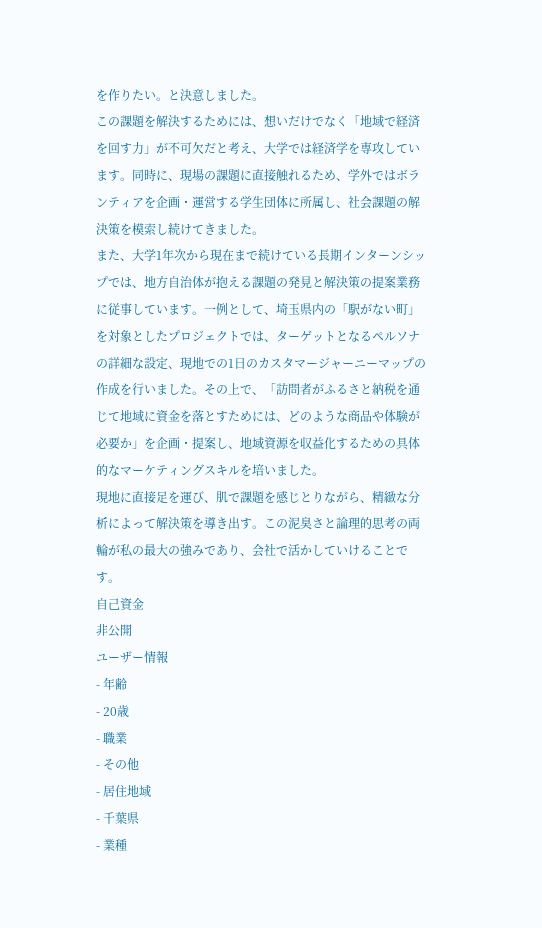を作りたい。と決意しました。
この課題を解決するためには、想いだけでなく「地域で経済を回す力」が不可欠だと考え、大学では経済学を専攻しています。同時に、現場の課題に直接触れるため、学外ではボランティアを企画・運営する学生団体に所属し、社会課題の解決策を模索し続けてきました。
また、大学1年次から現在まで続けている長期インターンシップでは、地方自治体が抱える課題の発見と解決策の提案業務に従事しています。一例として、埼玉県内の「駅がない町」を対象としたプロジェクトでは、ターゲットとなるペルソナの詳細な設定、現地での1日のカスタマージャーニーマップの作成を行いました。その上で、「訪問者がふるさと納税を通じて地域に資金を落とすためには、どのような商品や体験が必要か」を企画・提案し、地域資源を収益化するための具体的なマーケティングスキルを培いました。
現地に直接足を運び、肌で課題を感じとりながら、精緻な分析によって解決策を導き出す。この泥臭さと論理的思考の両輪が私の最大の強みであり、会社で活かしていけることです。
自己資金
非公開
ユーザー情報
- 年齢
- 20歳
- 職業
- その他
- 居住地域
- 千葉県
- 業種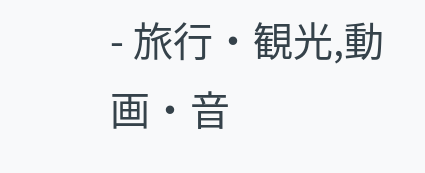- 旅行・観光,動画・音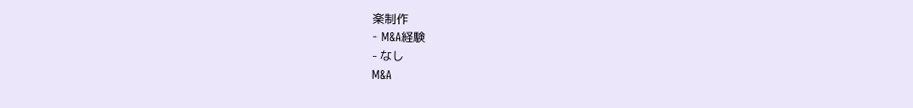楽制作
- M&A経験
- なし
M&A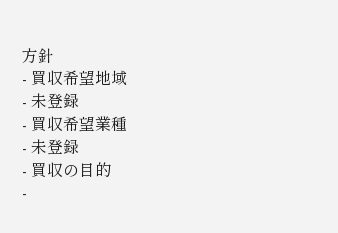方針
- 買収希望地域
- 未登録
- 買収希望業種
- 未登録
- 買収の目的
-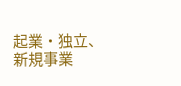起業・独立、新規事業